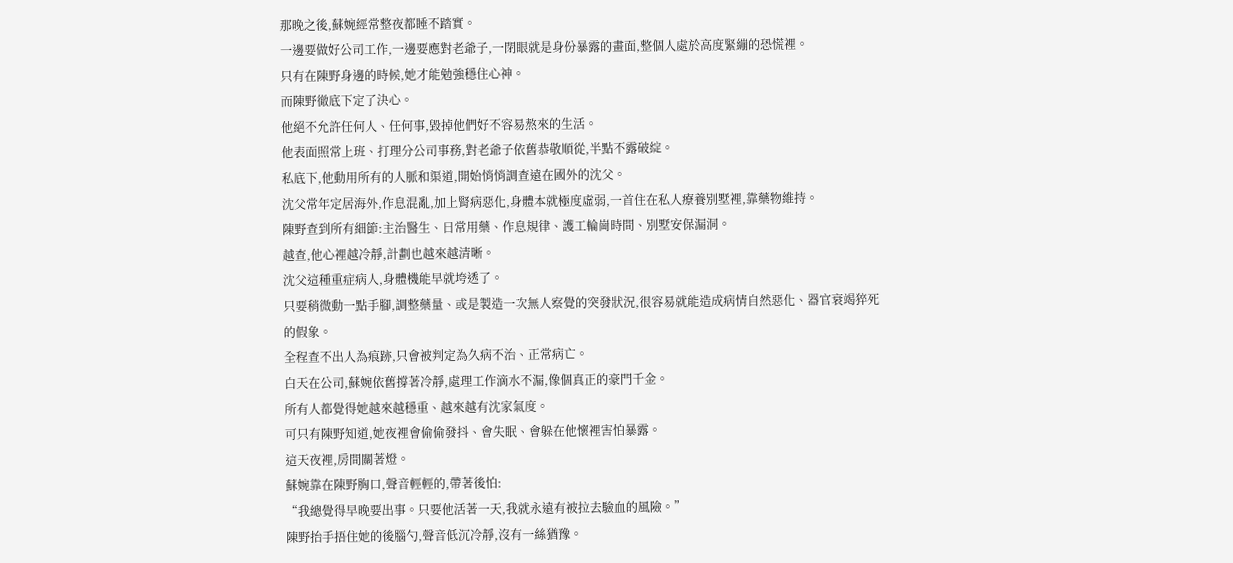那晚之後,蘇婉經常整夜都睡不踏實。
一邊要做好公司工作,一邊要應對老爺子,一閉眼就是身份暴露的畫面,整個人處於高度緊繃的恐慌裡。
只有在陳野身邊的時候,她才能勉強穩住心神。
而陳野徹底下定了決心。
他絕不允許任何人、任何事,毀掉他們好不容易熬來的生活。
他表面照常上班、打理分公司事務,對老爺子依舊恭敬順從,半點不露破綻。
私底下,他動用所有的人脈和渠道,開始悄悄調查遠在國外的沈父。
沈父常年定居海外,作息混亂,加上腎病惡化,身體本就極度虛弱,一首住在私人療養別墅裡,靠藥物維持。
陳野查到所有細節:主治醫生、日常用藥、作息規律、護工輪崗時間、別墅安保漏洞。
越查,他心裡越冷靜,計劃也越來越清晰。
沈父這種重症病人,身體機能早就垮透了。
只要稍微動一點手腳,調整藥量、或是製造一次無人察覺的突發狀況,很容易就能造成病情自然惡化、器官衰竭猝死的假象。
全程查不出人為痕跡,只會被判定為久病不治、正常病亡。
白天在公司,蘇婉依舊撐著冷靜,處理工作滴水不漏,像個真正的豪門千金。
所有人都覺得她越來越穩重、越來越有沈家氣度。
可只有陳野知道,她夜裡會偷偷發抖、會失眠、會躲在他懷裡害怕暴露。
這天夜裡,房間關著燈。
蘇婉靠在陳野胸口,聲音輕輕的,帶著後怕:
“我總覺得早晚要出事。只要他活著一天,我就永遠有被拉去驗血的風險。”
陳野抬手捂住她的後腦勺,聲音低沉冷靜,沒有一絲猶豫。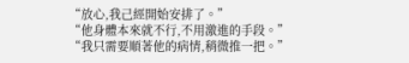“放心,我己經開始安排了。”
“他身體本來就不行,不用激進的手段。”
“我只需要順著他的病情,稍微推一把。”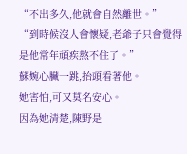“不出多久,他就會自然離世。”
“到時候沒人會懷疑,老爺子只會覺得是他常年頑疾熬不住了。”
蘇婉心臟一跳,抬頭看著他。
她害怕,可又莫名安心。
因為她清楚,陳野是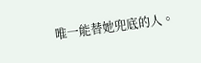唯一能替她兜底的人。